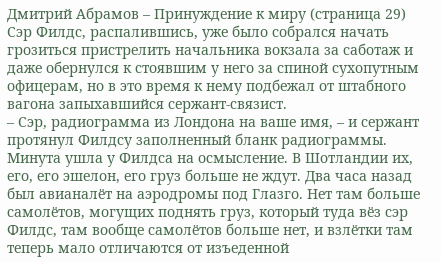Дмитрий Абрамов – Принуждение к миру (страница 29)
Сэр Филдс, распалившись, уже было собрался начать грозиться пристрелить начальника вокзала за саботаж и даже обернулся к стоявшим у него за спиной сухопутным офицерам, но в это время к нему подбежал от штабного вагона запыхавшийся сержант-связист.
– Сэр, радиограмма из Лондона на ваше имя, – и сержант протянул Филдсу заполненный бланк радиограммы.
Минута ушла у Филдса на осмысление. В Шотландии их, его, его эшелон, его груз больше не ждут. Два часа назад был авианалёт на аэродромы под Глазго. Нет там больше самолётов, могущих поднять груз, который туда вёз сэр Филдс, там вообще самолётов больше нет, и взлётки там теперь мало отличаются от изъеденной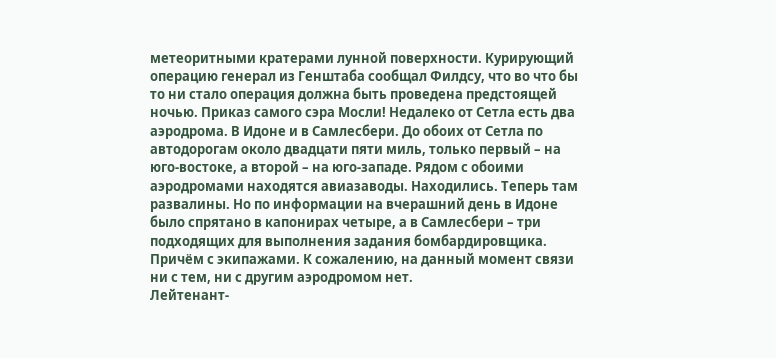метеоритными кратерами лунной поверхности. Курирующий операцию генерал из Генштаба сообщал Филдсу, что во что бы то ни стало операция должна быть проведена предстоящей ночью. Приказ самого сэра Мосли! Недалеко от Сетла есть два аэродрома. В Идоне и в Самлесбери. До обоих от Сетла по автодорогам около двадцати пяти миль, только первый – на юго-востоке, а второй – на юго-западе. Рядом с обоими аэродромами находятся авиазаводы. Находились. Теперь там развалины. Но по информации на вчерашний день в Идоне было спрятано в капонирах четыре, а в Самлесбери – три подходящих для выполнения задания бомбардировщика. Причём с экипажами. К сожалению, на данный момент связи ни с тем, ни с другим аэродромом нет.
Лейтенант-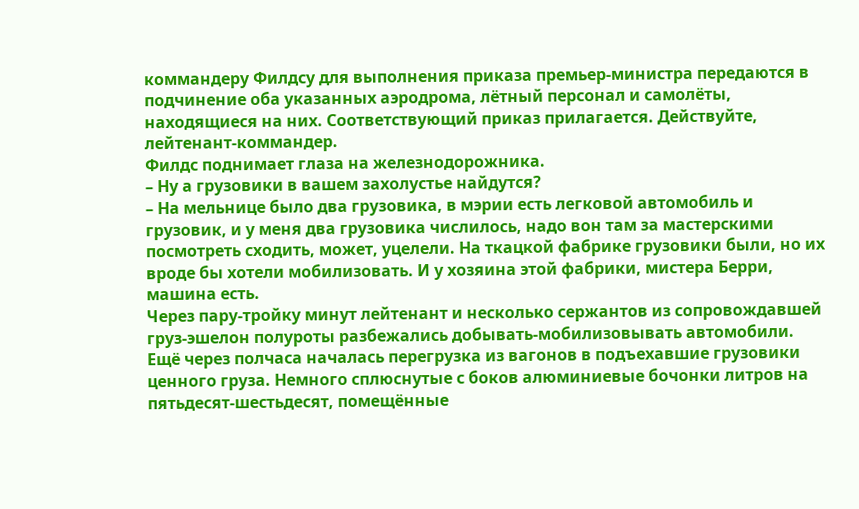коммандеру Филдсу для выполнения приказа премьер-министра передаются в подчинение оба указанных аэродрома, лётный персонал и самолёты, находящиеся на них. Соответствующий приказ прилагается. Действуйте, лейтенант-коммандер.
Филдс поднимает глаза на железнодорожника.
– Ну а грузовики в вашем захолустье найдутся?
– На мельнице было два грузовика, в мэрии есть легковой автомобиль и грузовик, и у меня два грузовика числилось, надо вон там за мастерскими посмотреть сходить, может, уцелели. На ткацкой фабрике грузовики были, но их вроде бы хотели мобилизовать. И у хозяина этой фабрики, мистера Берри, машина есть.
Через пару-тройку минут лейтенант и несколько сержантов из сопровождавшей груз-эшелон полуроты разбежались добывать-мобилизовывать автомобили. Ещё через полчаса началась перегрузка из вагонов в подъехавшие грузовики ценного груза. Немного сплюснутые с боков алюминиевые бочонки литров на пятьдесят-шестьдесят, помещённые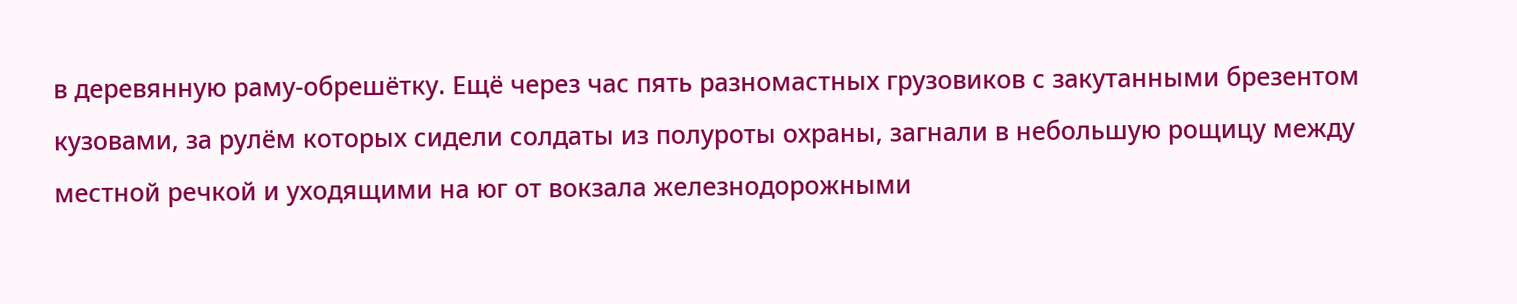в деревянную раму-обрешётку. Ещё через час пять разномастных грузовиков с закутанными брезентом кузовами, за рулём которых сидели солдаты из полуроты охраны, загнали в небольшую рощицу между местной речкой и уходящими на юг от вокзала железнодорожными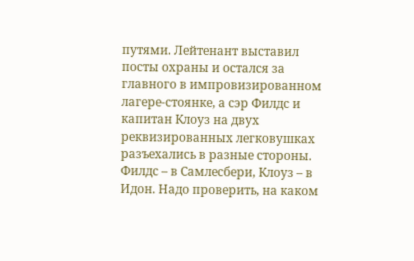путями. Лейтенант выставил посты охраны и остался за главного в импровизированном лагере-стоянке, а сэр Филдс и капитан Клоуз на двух реквизированных легковушках разъехались в разные стороны. Филдс – в Самлесбери, Клоуз – в Идон. Надо проверить, на каком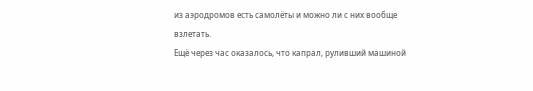из аэродромов есть самолёты и можно ли с них вообще взлетать.
Ещё через час оказалось, что капрал, руливший машиной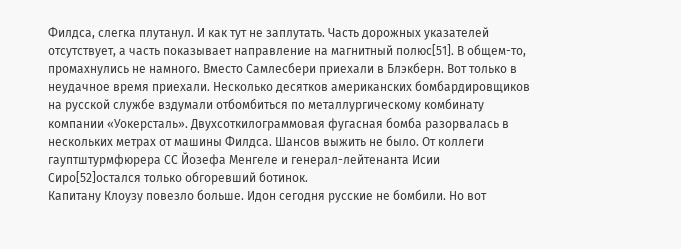Филдса, слегка плутанул. И как тут не заплутать. Часть дорожных указателей отсутствует, а часть показывает направление на магнитный полюс[51]. В общем-то, промахнулись не намного. Вместо Самлесбери приехали в Блэкберн. Вот только в неудачное время приехали. Несколько десятков американских бомбардировщиков на русской службе вздумали отбомбиться по металлургическому комбинату компании «Уокерсталь». Двухсоткилограммовая фугасная бомба разорвалась в нескольких метрах от машины Филдса. Шансов выжить не было. От коллеги гауптштурмфюрера СС Йозефа Менгеле и генерал-лейтенанта Исии Сиро[52]остался только обгоревший ботинок.
Капитану Клоузу повезло больше. Идон сегодня русские не бомбили. Но вот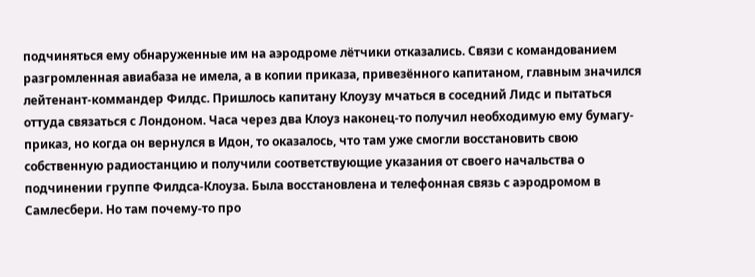подчиняться ему обнаруженные им на аэродроме лётчики отказались. Связи с командованием разгромленная авиабаза не имела, а в копии приказа, привезённого капитаном, главным значился лейтенант-коммандер Филдс. Пришлось капитану Клоузу мчаться в соседний Лидс и пытаться оттуда связаться с Лондоном. Часа через два Клоуз наконец-то получил необходимую ему бумагу-приказ, но когда он вернулся в Идон, то оказалось, что там уже смогли восстановить свою собственную радиостанцию и получили соответствующие указания от своего начальства о подчинении группе Филдса-Клоуза. Была восстановлена и телефонная связь с аэродромом в Самлесбери. Но там почему-то про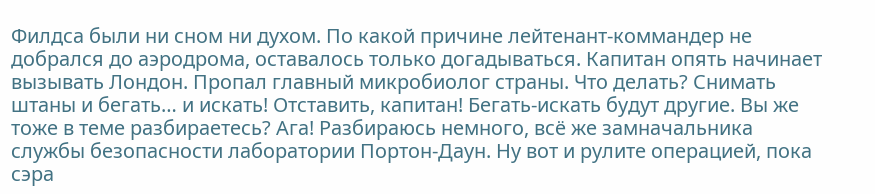Филдса были ни сном ни духом. По какой причине лейтенант-коммандер не добрался до аэродрома, оставалось только догадываться. Капитан опять начинает вызывать Лондон. Пропал главный микробиолог страны. Что делать? Снимать штаны и бегать… и искать! Отставить, капитан! Бегать-искать будут другие. Вы же тоже в теме разбираетесь? Ага! Разбираюсь немного, всё же замначальника службы безопасности лаборатории Портон-Даун. Ну вот и рулите операцией, пока сэра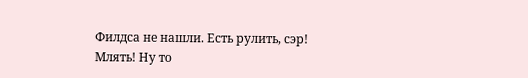Филдса не нашли. Есть рулить, сэр!
Млять! Ну то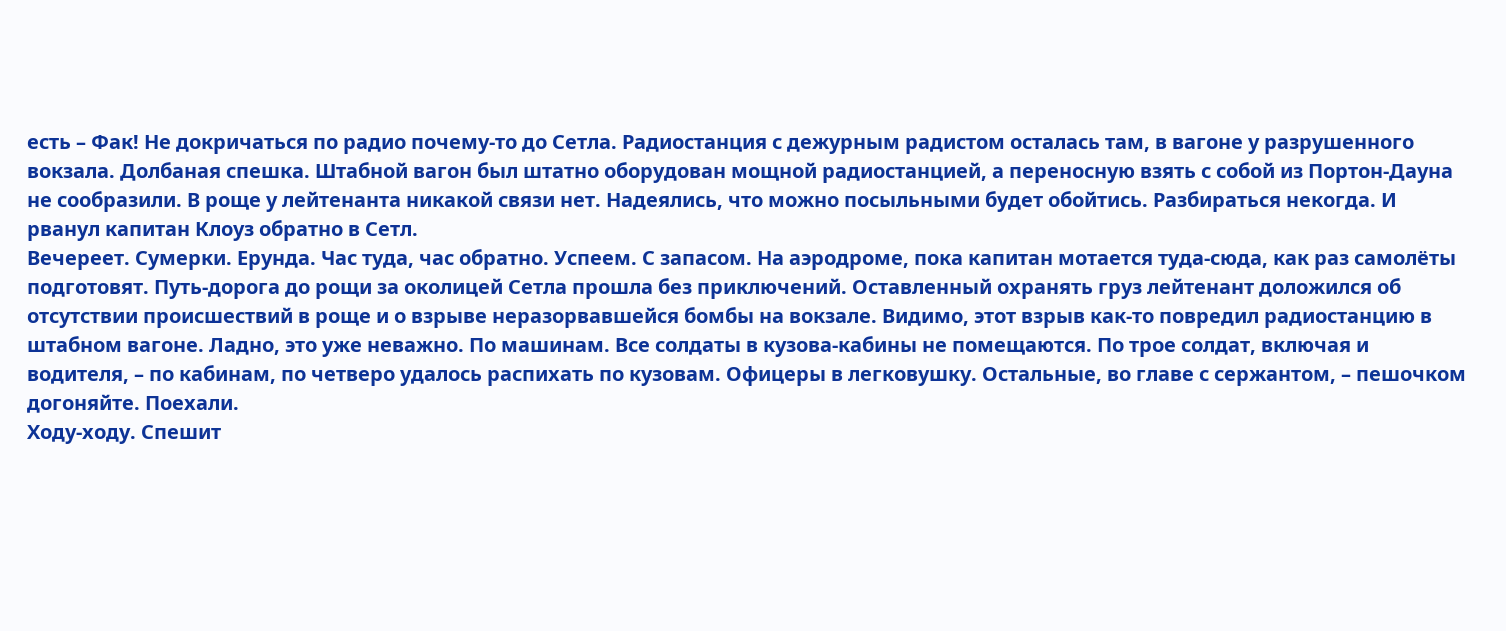есть – Фак! Не докричаться по радио почему-то до Сетла. Радиостанция с дежурным радистом осталась там, в вагоне у разрушенного вокзала. Долбаная спешка. Штабной вагон был штатно оборудован мощной радиостанцией, а переносную взять с собой из Портон-Дауна не сообразили. В роще у лейтенанта никакой связи нет. Надеялись, что можно посыльными будет обойтись. Разбираться некогда. И рванул капитан Клоуз обратно в Сетл.
Вечереет. Сумерки. Ерунда. Час туда, час обратно. Успеем. С запасом. На аэродроме, пока капитан мотается туда-сюда, как раз самолёты подготовят. Путь-дорога до рощи за околицей Сетла прошла без приключений. Оставленный охранять груз лейтенант доложился об отсутствии происшествий в роще и о взрыве неразорвавшейся бомбы на вокзале. Видимо, этот взрыв как-то повредил радиостанцию в штабном вагоне. Ладно, это уже неважно. По машинам. Все солдаты в кузова-кабины не помещаются. По трое солдат, включая и водителя, – по кабинам, по четверо удалось распихать по кузовам. Офицеры в легковушку. Остальные, во главе с сержантом, – пешочком догоняйте. Поехали.
Ходу-ходу. Спешит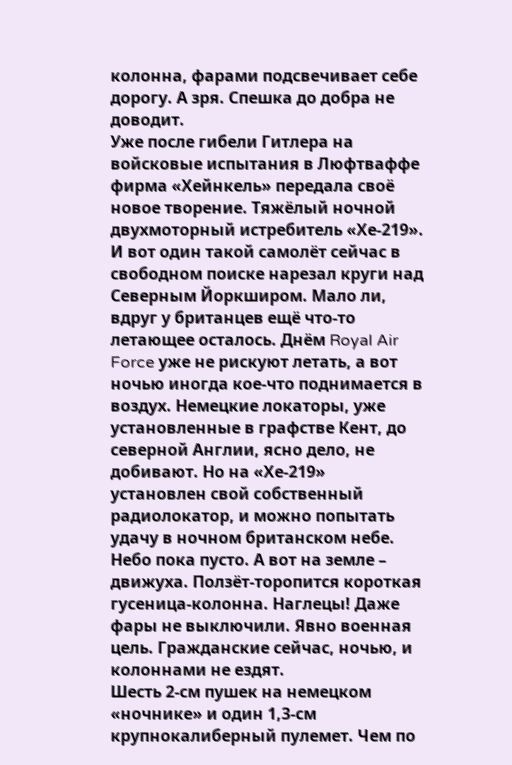колонна, фарами подсвечивает себе дорогу. А зря. Спешка до добра не доводит.
Уже после гибели Гитлера на войсковые испытания в Люфтваффе фирма «Хейнкель» передала своё новое творение. Тяжёлый ночной двухмоторный истребитель «Хе-219». И вот один такой самолёт сейчас в свободном поиске нарезал круги над Северным Йоркширом. Мало ли, вдруг у британцев ещё что-то летающее осталось. Днём Royal Air Force уже не рискуют летать, а вот ночью иногда кое-что поднимается в воздух. Немецкие локаторы, уже установленные в графстве Кент, до северной Англии, ясно дело, не добивают. Но на «Хе-219» установлен свой собственный радиолокатор, и можно попытать удачу в ночном британском небе. Небо пока пусто. А вот на земле – движуха. Ползёт-торопится короткая гусеница-колонна. Наглецы! Даже фары не выключили. Явно военная цель. Гражданские сейчас, ночью, и колоннами не ездят.
Шесть 2-см пушек на немецком «ночнике» и один 1,3-см крупнокалиберный пулемет. Чем по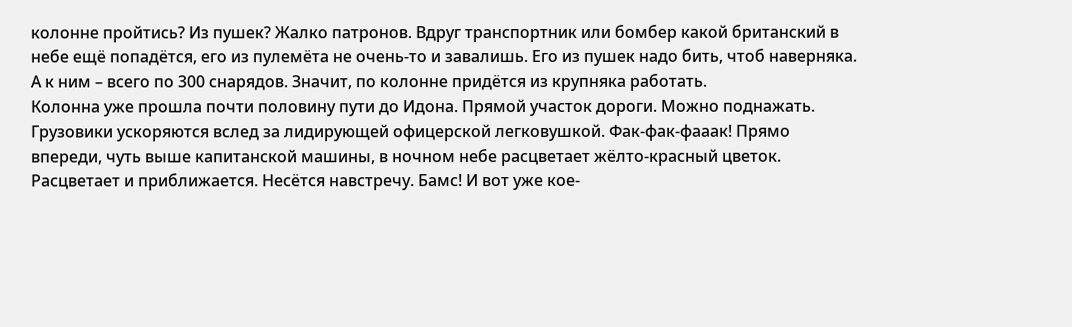колонне пройтись? Из пушек? Жалко патронов. Вдруг транспортник или бомбер какой британский в небе ещё попадётся, его из пулемёта не очень-то и завалишь. Его из пушек надо бить, чтоб наверняка. А к ним – всего по 300 снарядов. Значит, по колонне придётся из крупняка работать.
Колонна уже прошла почти половину пути до Идона. Прямой участок дороги. Можно поднажать. Грузовики ускоряются вслед за лидирующей офицерской легковушкой. Фак-фак-фааак! Прямо впереди, чуть выше капитанской машины, в ночном небе расцветает жёлто-красный цветок. Расцветает и приближается. Несётся навстречу. Бамс! И вот уже кое-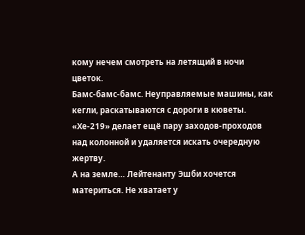кому нечем смотреть на летящий в ночи цветок.
Бамс-бамс-бамс. Неуправляемые машины, как кегли, раскатываются с дороги в кюветы.
«Хе-219» делает ещё пару заходов-проходов над колонной и удаляется искать очередную жертву.
А на земле… Лейтенанту Эшби хочется материться. Не хватает у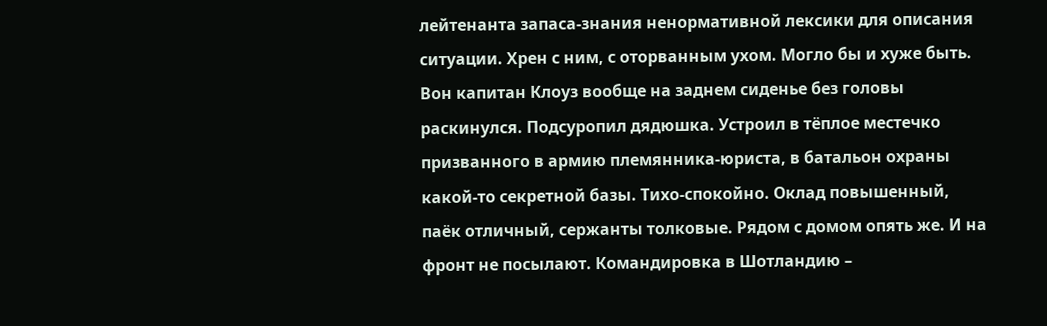лейтенанта запаса-знания ненормативной лексики для описания ситуации. Хрен с ним, с оторванным ухом. Могло бы и хуже быть. Вон капитан Клоуз вообще на заднем сиденье без головы раскинулся. Подсуропил дядюшка. Устроил в тёплое местечко призванного в армию племянника-юриста, в батальон охраны какой-то секретной базы. Тихо-спокойно. Оклад повышенный, паёк отличный, сержанты толковые. Рядом с домом опять же. И на фронт не посылают. Командировка в Шотландию –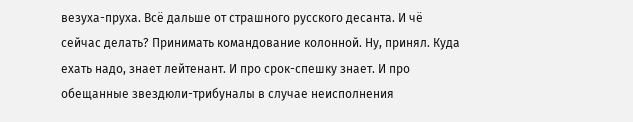везуха-пруха. Всё дальше от страшного русского десанта. И чё сейчас делать? Принимать командование колонной. Ну, принял. Куда ехать надо, знает лейтенант. И про срок-спешку знает. И про обещанные звездюли-трибуналы в случае неисполнения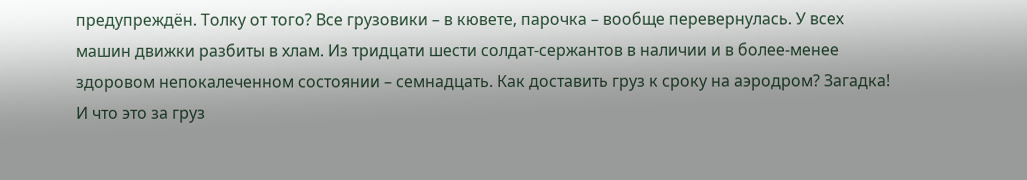предупреждён. Толку от того? Все грузовики – в кювете, парочка – вообще перевернулась. У всех машин движки разбиты в хлам. Из тридцати шести солдат-сержантов в наличии и в более-менее здоровом непокалеченном состоянии – семнадцать. Как доставить груз к сроку на аэродром? Загадка! И что это за груз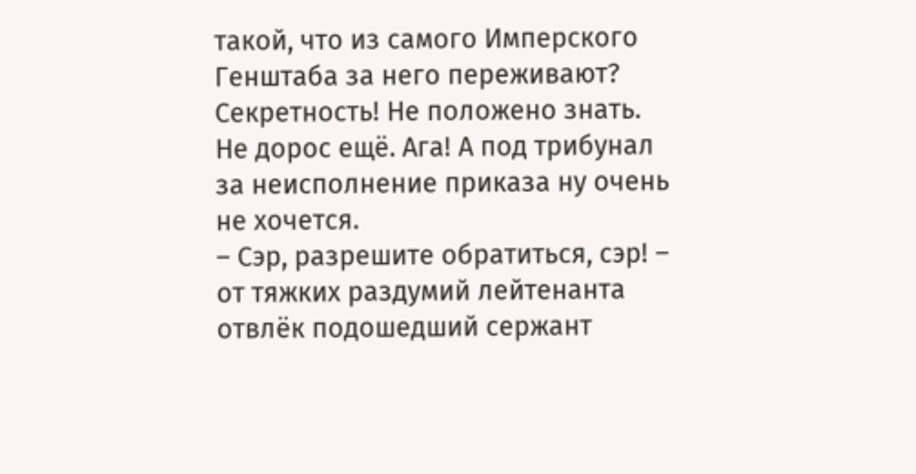такой, что из самого Имперского Генштаба за него переживают? Секретность! Не положено знать. Не дорос ещё. Ага! А под трибунал за неисполнение приказа ну очень не хочется.
– Сэр, разрешите обратиться, сэр! – от тяжких раздумий лейтенанта отвлёк подошедший сержант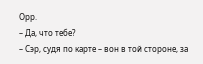Орр.
– Да, что тебе?
– Сэр, судя по карте – вон в той стороне, за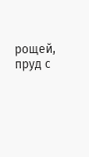рощей, пруд с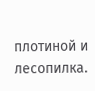плотиной и лесопилка.